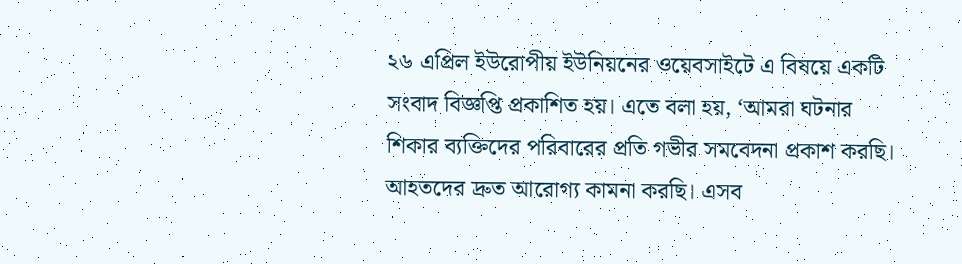২৬ এপ্রিল ইউরোপীয় ইউনিয়নের ওয়েবসাইটে এ বিষয়ে একটি সংবাদ বিজ্ঞপ্তি প্রকাশিত হয়। এতে বলা হয়, ‘আমরা ঘটনার শিকার ব্যক্তিদের পরিবারের প্রতি গভীর সমবেদনা প্রকাশ করছি। আহতদের দ্রুত আরোগ্য কামনা করছি। এসব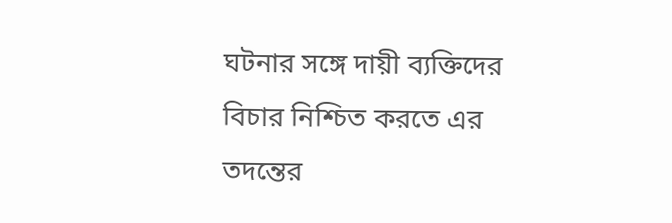ঘটনার সঙ্গে দায়ী ব্যক্তিদের বিচার নিশ্চিত করতে এর তদন্তের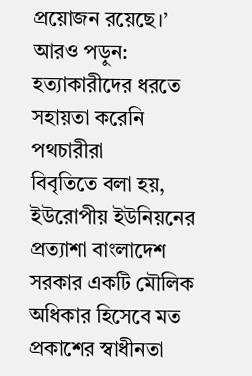প্রয়োজন রয়েছে।’
আরও পড়ুন: হত্যাকারীদের ধরতে সহায়তা করেনি পথচারীরা
বিবৃতিতে বলা হয়, ইউরোপীয় ইউনিয়নের প্রত্যাশা বাংলাদেশ সরকার একটি মৌলিক অধিকার হিসেবে মত প্রকাশের স্বাধীনতা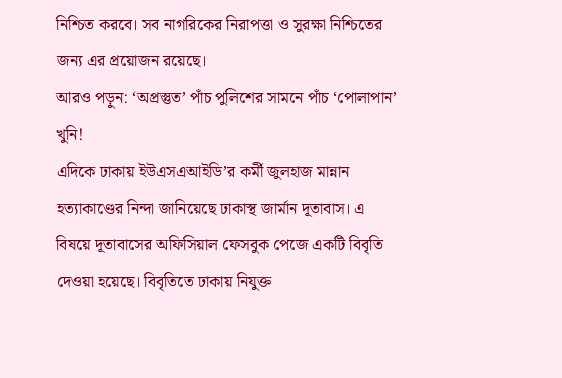নিশ্চিত করবে। সব নাগরিকের নিরাপত্তা ও সুরক্ষা নিশ্চিতের জন্য এর প্রয়োজন রয়েছে।
আরও পড়ুন: ‘অপ্রস্তুত’ পাঁচ পুলিশের সামনে পাঁচ ‘পোলাপান’ খুনি!
এদিকে ঢাকায় ইউএসএআইডি’র কর্মী জুলহাজ মান্নান হত্যাকাণ্ডের নিন্দা জানিয়েছে ঢাকাস্থ জার্মান দূতাবাস। এ বিষয়ে দূতাবাসের অফিসিয়াল ফেসবুক পেজে একটি বিবৃতি দেওয়া হয়েছে। বিবৃতিতে ঢাকায় নিযুক্ত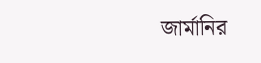জার্মানির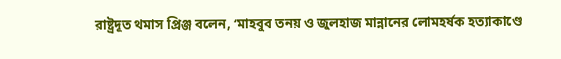রাষ্ট্রদূত থমাস প্রিঞ্জ বলেন, ‘মাহবুব তনয় ও জুলহাজ মান্নানের লোমহর্ষক হত্যাকাণ্ডে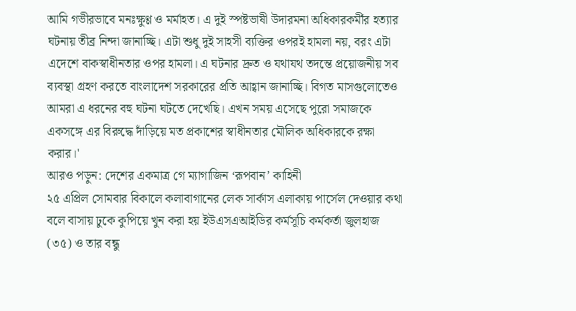আমি গভীরভাবে মনঃক্ষুণ্ণ ও মর্মাহত। এ দুই স্পষ্টভাষী উদারমনা অধিকারকর্মীর হত্যার ঘটনায় তীব্র নিন্দা জানাচ্ছি। এটা শুধু দুই সাহসী ব্যক্তির ওপরই হামলা নয়, বরং এটা এদেশে বাকস্বাধীনতার ওপর হামলা। এ ঘটনার দ্রুত ও যথাযথ তদন্তে প্রয়োজনীয় সব ব্যবস্থা গ্রহণ করতে বাংলাদেশ সরকারের প্রতি আহ্বান জানাচ্ছি। বিগত মাসগুলোতেও আমরা এ ধরনের বহু ঘটনা ঘটতে দেখেছি। এখন সময় এসেছে পুরো সমাজকে একসঙ্গে এর বিরুদ্ধে দাঁড়িয়ে মত প্রকাশের স্বাধীনতার মৌলিক অধিকারকে রক্ষা করার।'
আরও পড়ুন: দেশের একমাত্র গে ম্যাগাজিন ‘রূপবান’ কাহিনী
২৫ এপ্রিল সোমবার বিকালে কলাবাগানের লেক সার্কাস এলাকায় পার্সেল দেওয়ার কথা বলে বাসায় ঢুকে কুপিয়ে খুন করা হয় ইউএসএআইডির কর্মসূচি কর্মকর্তা জুলহাজ (৩৫) ও তার বন্ধু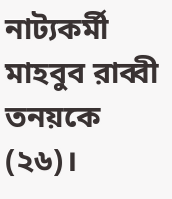নাট্যকর্মী মাহবুব রাব্বী তনয়কে (২৬)।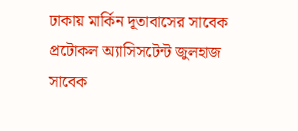ঢাকায় মার্কিন দূতাবাসের সাবেক প্রটোকল অ্যাসিসটেন্ট জুলহাজ সাবেক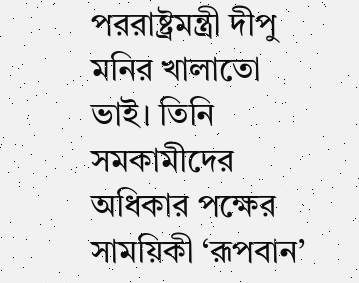পররাষ্ট্রমন্ত্রী দীপু মনির খালাতো ভাই। তিনি সমকামীদের অধিকার পক্ষের সাময়িকী ‘রূপবান’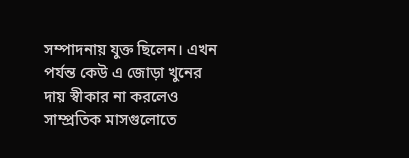সম্পাদনায় যুক্ত ছিলেন। এখন পর্যন্ত কেউ এ জোড়া খুনের দায় স্বীকার না করলেও সাম্প্রতিক মাসগুলোতে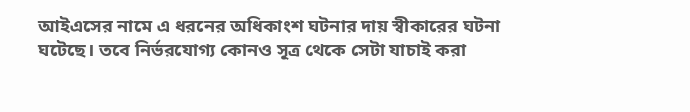আইএসের নামে এ ধরনের অধিকাংশ ঘটনার দায় স্বীকারের ঘটনা ঘটেছে। তবে নির্ভরযোগ্য কোনও সূত্র থেকে সেটা যাচাই করা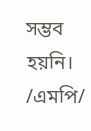সম্ভব হয়নি।
/এমপি/